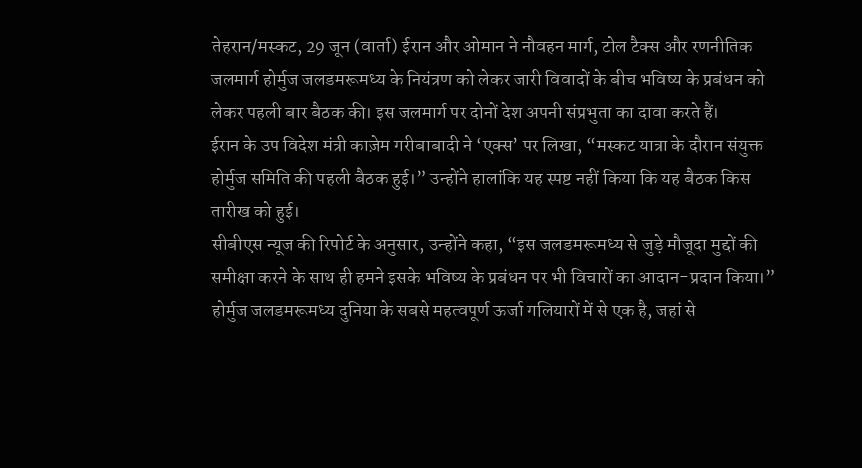तेहरान/मस्कट, 29 जून (वार्ता) ईरान और ओमान ने नौवहन मार्ग, टोल टैक्स और रणनीतिक जलमार्ग होर्मुज जलडमरूमध्य के नियंत्रण को लेकर जारी विवादों के बीच भविष्य के प्रबंधन को लेकर पहली बार बैठक की। इस जलमार्ग पर दोनों देश अपनी संप्रभुता का दावा करते हैं।
ईरान के उप विदेश मंत्री काज़ेम गरीबाबादी ने ‘एक्स’ पर लिखा, “मस्कट यात्रा के दौरान संयुक्त होर्मुज समिति की पहली बैठक हुई।” उन्होंने हालांकि यह स्पष्ट नहीं किया कि यह बैठक किस तारीख को हुई।
सीबीएस न्यूज की रिपोर्ट के अनुसार, उन्होंने कहा, “इस जलडमरूमध्य से जुड़े मौजूदा मुद्दों की समीक्षा करने के साथ ही हमने इसके भविष्य के प्रबंधन पर भी विचारों का आदान-प्रदान किया।”
होर्मुज जलडमरूमध्य दुनिया के सबसे महत्वपूर्ण ऊर्जा गलियारों में से एक है, जहां से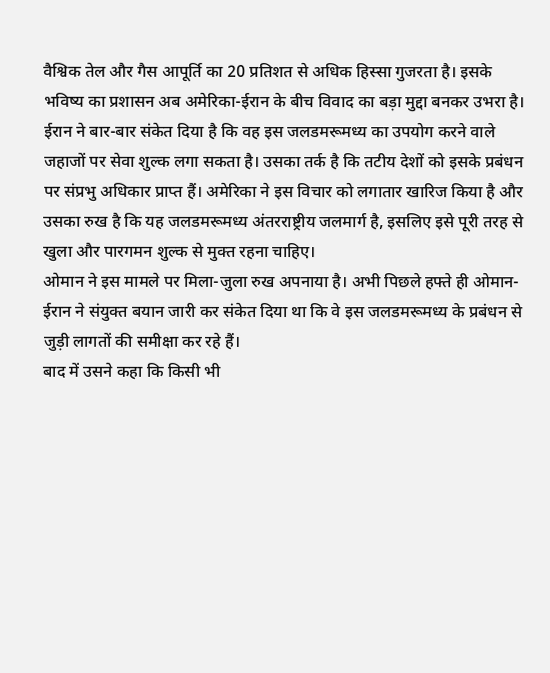वैश्विक तेल और गैस आपूर्ति का 20 प्रतिशत से अधिक हिस्सा गुजरता है। इसके भविष्य का प्रशासन अब अमेरिका-ईरान के बीच विवाद का बड़ा मुद्दा बनकर उभरा है।
ईरान ने बार-बार संकेत दिया है कि वह इस जलडमरूमध्य का उपयोग करने वाले जहाजों पर सेवा शुल्क लगा सकता है। उसका तर्क है कि तटीय देशों को इसके प्रबंधन पर संप्रभु अधिकार प्राप्त हैं। अमेरिका ने इस विचार को लगातार खारिज किया है और उसका रुख है कि यह जलडमरूमध्य अंतरराष्ट्रीय जलमार्ग है, इसलिए इसे पूरी तरह से खुला और पारगमन शुल्क से मुक्त रहना चाहिए।
ओमान ने इस मामले पर मिला-जुला रुख अपनाया है। अभी पिछले हफ्ते ही ओमान-ईरान ने संयुक्त बयान जारी कर संकेत दिया था कि वे इस जलडमरूमध्य के प्रबंधन से जुड़ी लागतों की समीक्षा कर रहे हैं।
बाद में उसने कहा कि किसी भी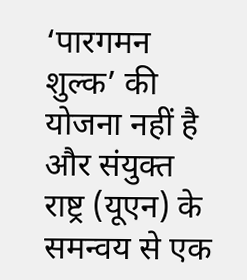‘पारगमन शुल्क’ की योजना नहीं है और संयुक्त राष्ट्र (यूएन) के समन्वय से एक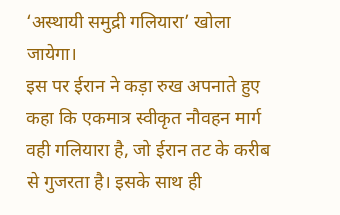‘अस्थायी समुद्री गलियारा’ खोला जायेगा।
इस पर ईरान ने कड़ा रुख अपनाते हुए कहा कि एकमात्र स्वीकृत नौवहन मार्ग वही गलियारा है, जो ईरान तट के करीब से गुजरता है। इसके साथ ही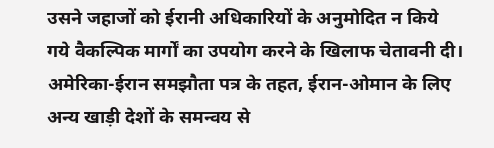उसने जहाजों को ईरानी अधिकारियों के अनुमोदित न किये गये वैकल्पिक मार्गों का उपयोग करने के खिलाफ चेतावनी दी।
अमेरिका-ईरान समझौता पत्र के तहत, ईरान-ओमान के लिए अन्य खाड़ी देशों के समन्वय से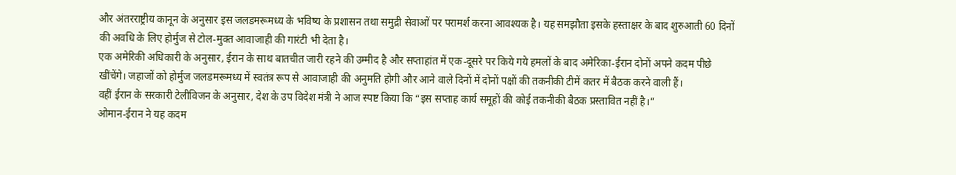और अंतरराष्ट्रीय कानून के अनुसार इस जलडमरूमध्य के भविष्य के प्रशासन तथा समुद्री सेवाओं पर परामर्श करना आवश्यक है। यह समझौता इसके हस्ताक्षर के बाद शुरुआती 60 दिनों की अवधि के लिए होर्मुज से टोल-मुक्त आवाजाही की गारंटी भी देता है।
एक अमेरिकी अधिकारी के अनुसार, ईरान के साथ बातचीत जारी रहने की उम्मीद है और सप्ताहांत में एक-दूसरे पर किये गये हमलों के बाद अमेरिका-ईरान दोनों अपने कदम पीछे खींचेंगे। जहाजों को होर्मुज जलडमरूमध्य में स्वतंत्र रूप से आवाजाही की अनुमति होगी और आने वाले दिनों में दोनों पक्षों की तकनीकी टीमें कतर में बैठक करने वाली हैं।
वहीं ईरान के सरकारी टेलीविजन के अनुसार, देश के उप विदेश मंत्री ने आज स्पष्ट किया कि “इस सप्ताह कार्य समूहों की कोई तकनीकी बैठक प्रस्तावित नहीं है।”
ओमान-ईरान ने यह कदम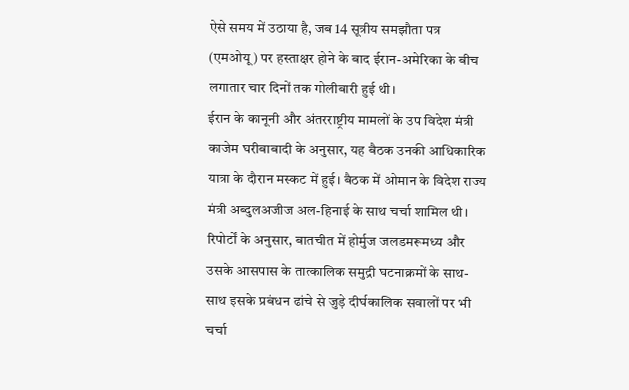ऐसे समय में उठाया है, जब 14 सूत्रीय समझौता पत्र (एमओयू) पर हस्ताक्षर होने के बाद ईरान-अमेरिका के बीच लगातार चार दिनों तक गोलीबारी हुई थी।
ईरान के कानूनी और अंतरराष्ट्रीय मामलों के उप विदेश मंत्री काजेम घरीबाबादी के अनुसार, यह बैठक उनकी आधिकारिक यात्रा के दौरान मस्कट में हुई। बैठक में ओमान के विदेश राज्य मंत्री अब्दुलअजीज अल-हिनाई के साथ चर्चा शामिल थी। रिपोर्टों के अनुसार, बातचीत में होर्मुज जलडमरूमध्य और उसके आसपास के तात्कालिक समुद्री घटनाक्रमों के साथ-साथ इसके प्रबंधन ढांचे से जुड़े दीर्घकालिक सवालों पर भी चर्चा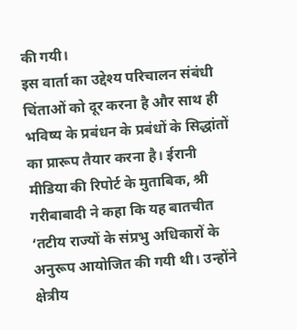की गयी।
इस वार्ता का उद्देश्य परिचालन संबंधी चिंताओं को दूर करना है और साथ ही भविष्य के प्रबंधन के प्रबंधों के सिद्धांतों का प्रारूप तैयार करना है। ईरानी मीडिया की रिपोर्ट के मुताबिक, श्री गरीबाबादी ने कहा कि यह बातचीत ‘तटीय राज्यों के संप्रभु अधिकारों के अनुरूप आयोजित की गयी थी। उन्होंने क्षेत्रीय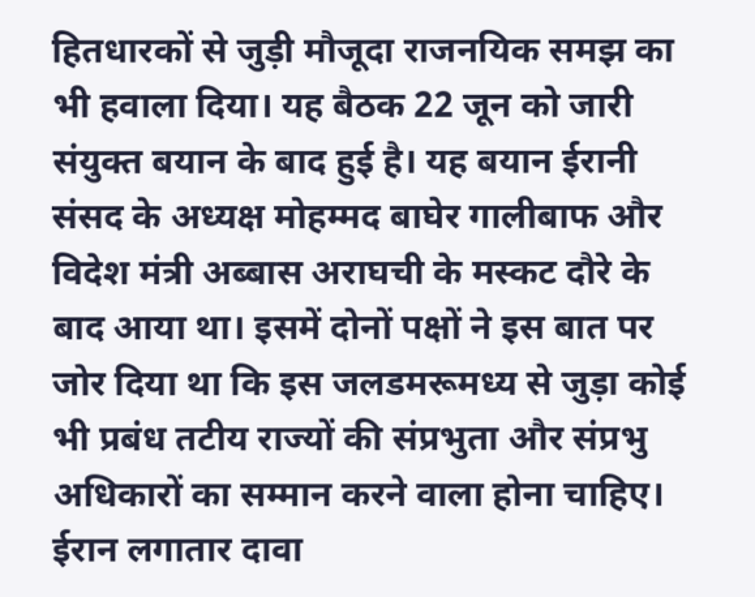हितधारकों से जुड़ी मौजूदा राजनयिक समझ का भी हवाला दिया। यह बैठक 22 जून को जारी संयुक्त बयान के बाद हुई है। यह बयान ईरानी संसद के अध्यक्ष मोहम्मद बाघेर गालीबाफ और विदेश मंत्री अब्बास अराघची के मस्कट दौरे के बाद आया था। इसमें दोनों पक्षों ने इस बात पर जोर दिया था कि इस जलडमरूमध्य से जुड़ा कोई भी प्रबंध तटीय राज्यों की संप्रभुता और संप्रभु अधिकारों का सम्मान करने वाला होना चाहिए।
ईरान लगातार दावा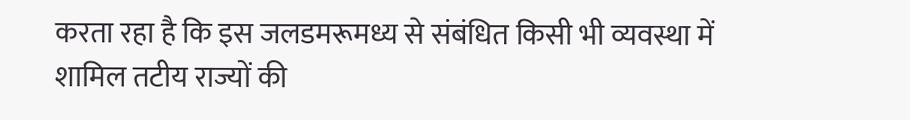करता रहा है कि इस जलडमरूमध्य से संबंधित किसी भी व्यवस्था में शामिल तटीय राज्यों की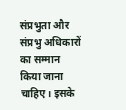संप्रभुता और संप्रभु अधिकारों का सम्मान किया जाना चाहिए। इसके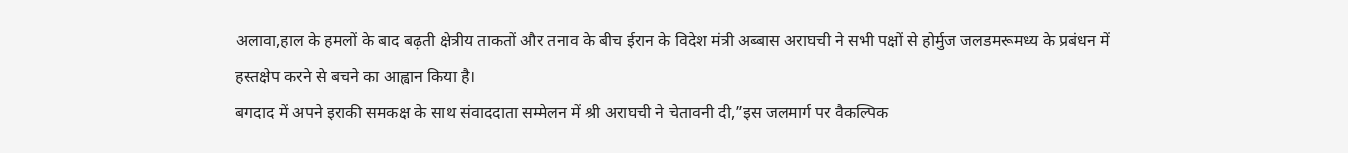अलावा,हाल के हमलों के बाद बढ़ती क्षेत्रीय ताकतों और तनाव के बीच ईरान के विदेश मंत्री अब्बास अराघची ने सभी पक्षों से होर्मुज जलडमरूमध्य के प्रबंधन में हस्तक्षेप करने से बचने का आह्वान किया है।
बगदाद में अपने इराकी समकक्ष के साथ संवाददाता सम्मेलन में श्री अराघची ने चेतावनी दी,”इस जलमार्ग पर वैकल्पिक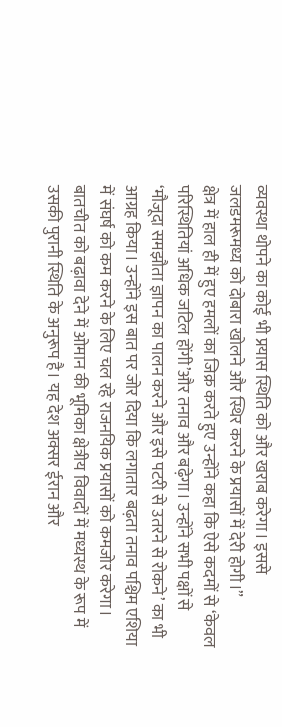व्यवस्था थोपने का कोई भी प्रयास स्थिति को और खराब करेगा। इससे जलडमरूमध्य को दोबारा खोलने और स्थिर करने के प्रयासों में देरी होगी।”
क्षेत्र में हाल ही में हुए हमलों का जिक्र करते हुए उन्होंने कहा कि ऐसे कदमों से ‘केवल परिस्थितियां अधिक जटिल होंगी’और तनाव और बढ़ेगा। उन्होंने सभी पक्षों से ‘मौजूदा समझौता ज्ञापन का पालन करने और इसे पटरी से उतरने से रोकने’ का भी आग्रह किया। उन्होंने इस बात पर जोर दिया कि लगातार बढ़ता तनाव पश्चिम एशिया में संघर्ष को कम करने के लिए चल रहे राजनयिक प्रयासों को कमजोर करेगा।
बातचीत को बढ़ावा देने में ओमान की भूमिका क्षेत्रीय विवादों में मध्यस्थ के रूप में उसकी पुरानी स्थिति के अनुरूप है। यह देश अक्सर ईरान और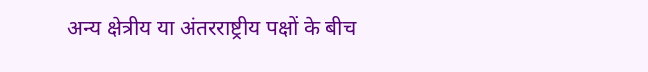अन्य क्षेत्रीय या अंतरराष्ट्रीय पक्षों के बीच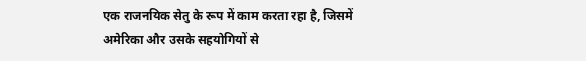एक राजनयिक सेतु के रूप में काम करता रहा है, जिसमें अमेरिका और उसके सहयोगियों से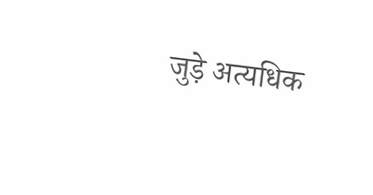जुड़े अत्यधिक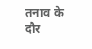तनाव के दौर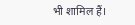भी शामिल हैं।